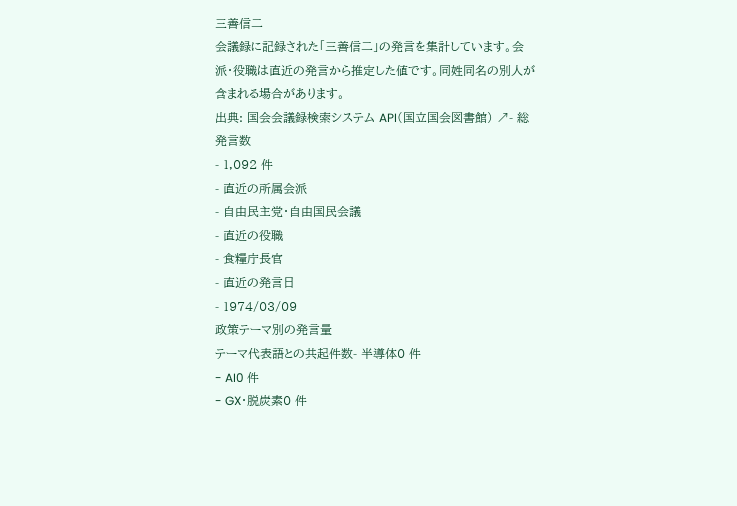三善信二
会議録に記録された「三善信二」の発言を集計しています。会派・役職は直近の発言から推定した値です。同姓同名の別人が含まれる場合があります。
出典: 国会会議録検索システム API(国立国会図書館) ↗- 総発言数
- 1,092 件
- 直近の所属会派
- 自由民主党・自由国民会議
- 直近の役職
- 食糧庁長官
- 直近の発言日
- 1974/03/09
政策テーマ別の発言量
テーマ代表語との共起件数- 半導体0 件
- AI0 件
- GX・脱炭素0 件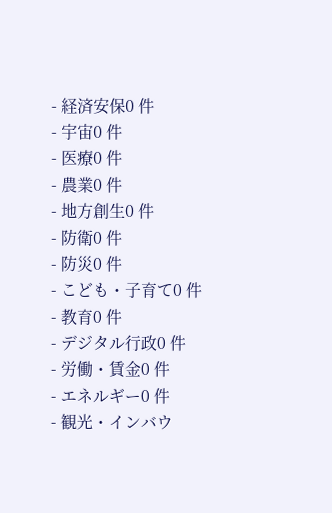- 経済安保0 件
- 宇宙0 件
- 医療0 件
- 農業0 件
- 地方創生0 件
- 防衛0 件
- 防災0 件
- こども・子育て0 件
- 教育0 件
- デジタル行政0 件
- 労働・賃金0 件
- エネルギー0 件
- 観光・インバウ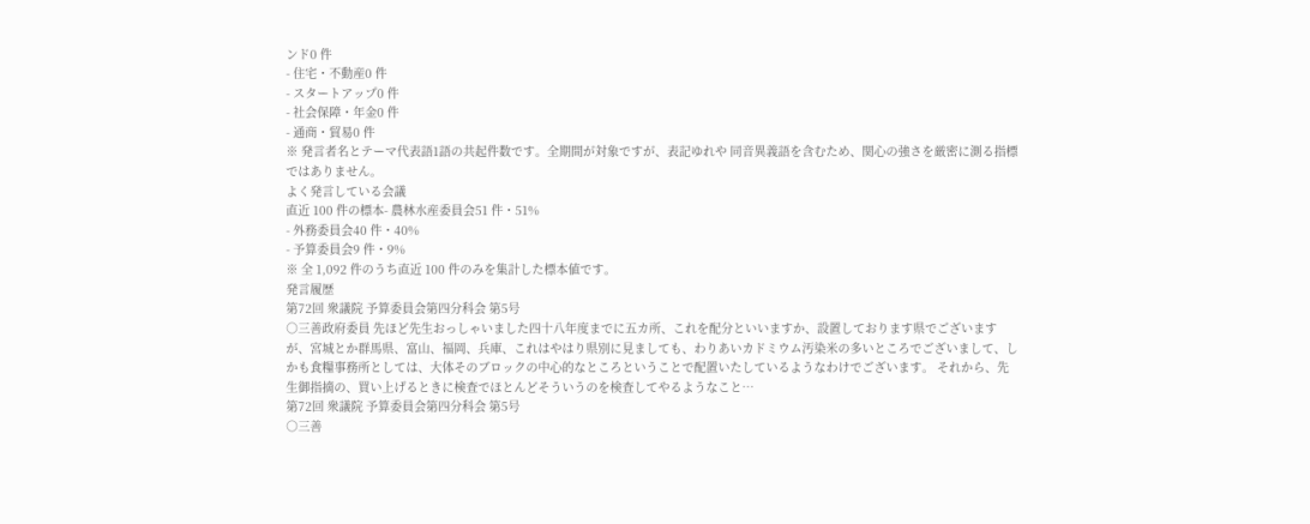ンド0 件
- 住宅・不動産0 件
- スタートアップ0 件
- 社会保障・年金0 件
- 通商・貿易0 件
※ 発言者名とテーマ代表語1語の共起件数です。全期間が対象ですが、表記ゆれや 同音異義語を含むため、関心の強さを厳密に測る指標ではありません。
よく発言している会議
直近 100 件の標本- 農林水産委員会51 件・51%
- 外務委員会40 件・40%
- 予算委員会9 件・9%
※ 全 1,092 件のうち直近 100 件のみを集計した標本値です。
発言履歴
第72回 衆議院 予算委員会第四分科会 第5号
○三善政府委員 先ほど先生おっしゃいました四十八年度までに五カ所、これを配分といいますか、設置しております県でございますが、宮城とか群馬県、富山、福岡、兵庫、これはやはり県別に見ましても、わりあいカドミウム汚染米の多いところでございまして、しかも食糧事務所としては、大体そのブロックの中心的なところということで配置いたしているようなわけでございます。 それから、先生御指摘の、買い上げるときに検査でほとんどそういうのを検査してやるようなこと…
第72回 衆議院 予算委員会第四分科会 第5号
○三善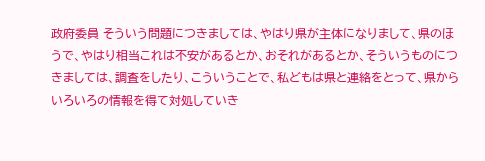政府委員 そういう問題につきましては、やはり県が主体になりまして、県のほうで、やはり相当これは不安があるとか、おそれがあるとか、そういうものにつきましては、調査をしたり、こういうことで、私どもは県と連絡をとって、県からいろいろの情報を得て対処していき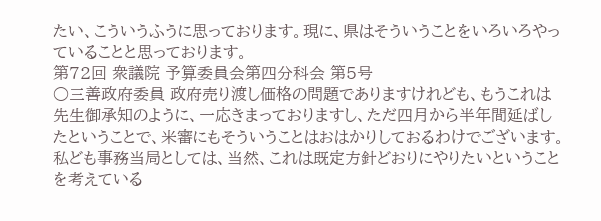たい、こういうふうに思っております。現に、県はそういうことをいろいろやっていることと思っております。
第72回 衆議院 予算委員会第四分科会 第5号
○三善政府委員 政府売り渡し価格の問題でありますけれども、もうこれは先生御承知のように、一応きまっておりますし、ただ四月から半年間延ばしたということで、米審にもそういうことはおはかりしておるわけでございます。私ども事務当局としては、当然、これは既定方針どおりにやりたいということを考えている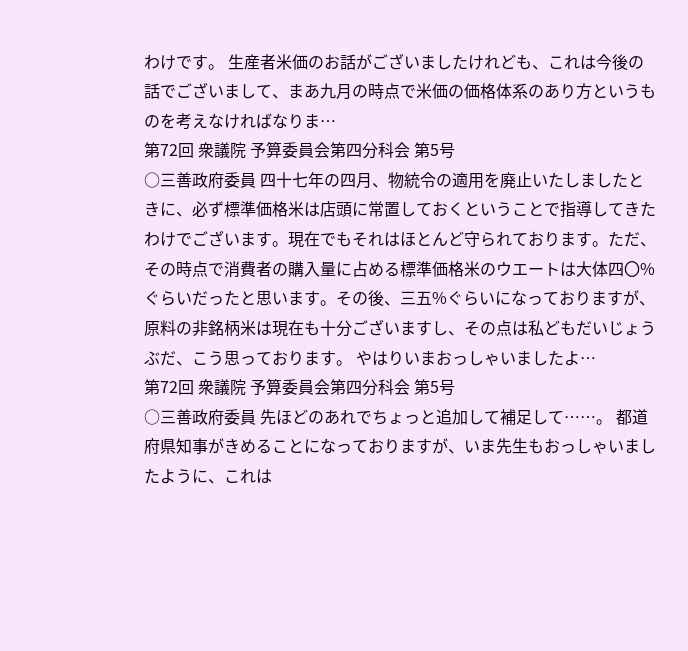わけです。 生産者米価のお話がございましたけれども、これは今後の話でございまして、まあ九月の時点で米価の価格体系のあり方というものを考えなければなりま…
第72回 衆議院 予算委員会第四分科会 第5号
○三善政府委員 四十七年の四月、物統令の適用を廃止いたしましたときに、必ず標準価格米は店頭に常置しておくということで指導してきたわけでございます。現在でもそれはほとんど守られております。ただ、その時点で消費者の購入量に占める標準価格米のウエートは大体四〇%ぐらいだったと思います。その後、三五%ぐらいになっておりますが、原料の非銘柄米は現在も十分ございますし、その点は私どもだいじょうぶだ、こう思っております。 やはりいまおっしゃいましたよ…
第72回 衆議院 予算委員会第四分科会 第5号
○三善政府委員 先ほどのあれでちょっと追加して補足して……。 都道府県知事がきめることになっておりますが、いま先生もおっしゃいましたように、これは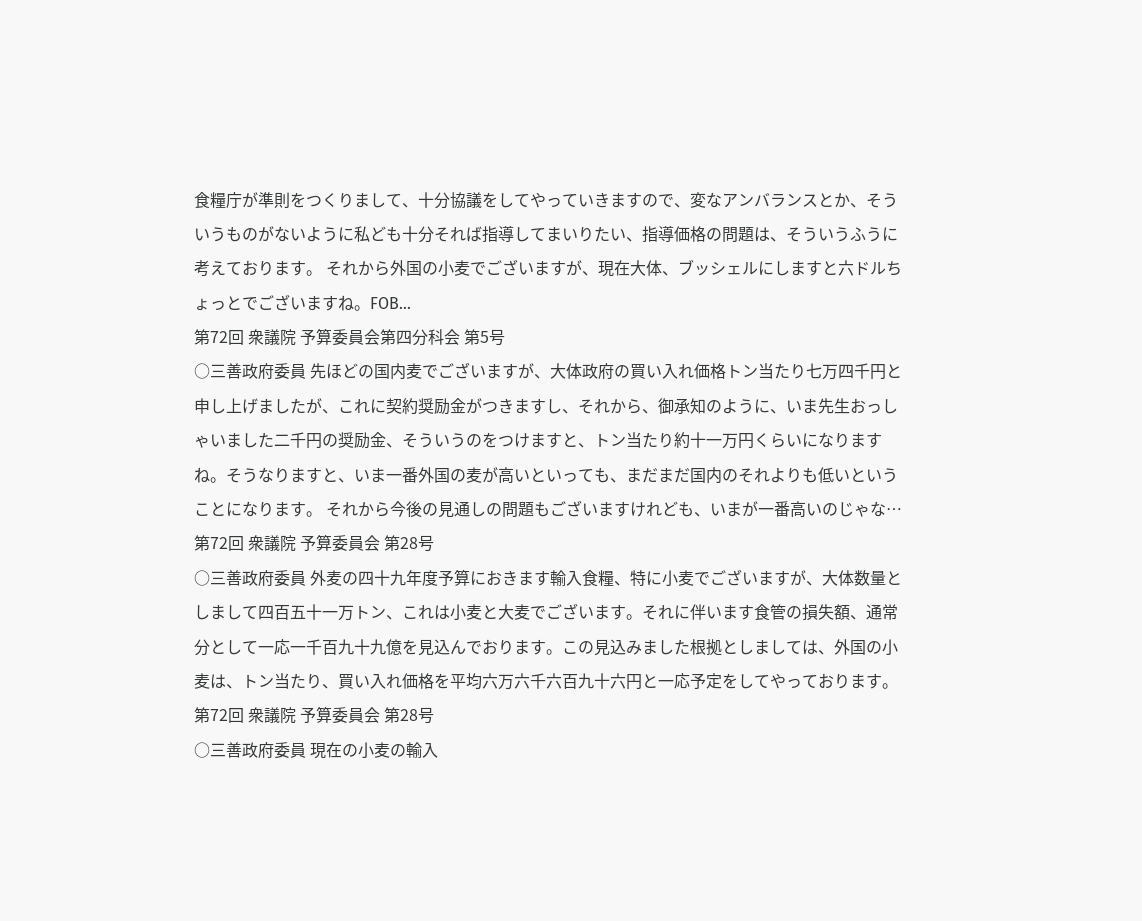食糧庁が準則をつくりまして、十分協議をしてやっていきますので、変なアンバランスとか、そういうものがないように私ども十分それば指導してまいりたい、指導価格の問題は、そういうふうに考えております。 それから外国の小麦でございますが、現在大体、ブッシェルにしますと六ドルちょっとでございますね。FOB…
第72回 衆議院 予算委員会第四分科会 第5号
○三善政府委員 先ほどの国内麦でございますが、大体政府の買い入れ価格トン当たり七万四千円と申し上げましたが、これに契約奨励金がつきますし、それから、御承知のように、いま先生おっしゃいました二千円の奨励金、そういうのをつけますと、トン当たり約十一万円くらいになりますね。そうなりますと、いま一番外国の麦が高いといっても、まだまだ国内のそれよりも低いということになります。 それから今後の見通しの問題もございますけれども、いまが一番高いのじゃな…
第72回 衆議院 予算委員会 第28号
○三善政府委員 外麦の四十九年度予算におきます輸入食糧、特に小麦でございますが、大体数量としまして四百五十一万トン、これは小麦と大麦でございます。それに伴います食管の損失額、通常分として一応一千百九十九億を見込んでおります。この見込みました根拠としましては、外国の小麦は、トン当たり、買い入れ価格を平均六万六千六百九十六円と一応予定をしてやっております。
第72回 衆議院 予算委員会 第28号
○三善政府委員 現在の小麦の輸入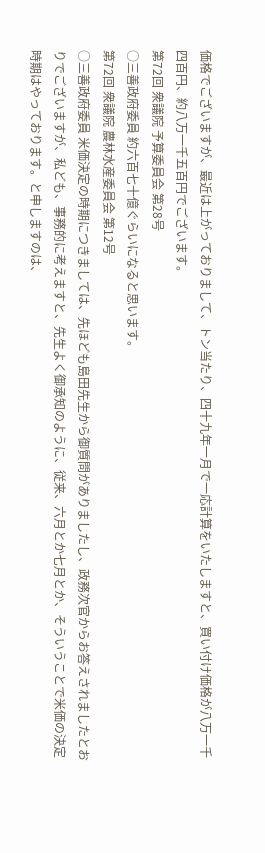価格でございますが、最近は上がっておりまして、トン当たり、四十九年一月で一応計算をいたしますと、買い付け価格が八万一千四百円、約八万一千五百円でございます。
第72回 衆議院 予算委員会 第28号
○三善政府委員 約六百七十億ぐらいになると思います。
第72回 衆議院 農林水産委員会 第12号
○三善政府委員 米価決定の時期につきましては、先ほども島田先生から御質問がありましたし、政務次官からお答えされましたとおりでございますが、私ども、事務的に考えますと、先生よく御承知のように、従来、六月とか七月とか、そういうことで米価の決定時期はやっております。と申しますのは、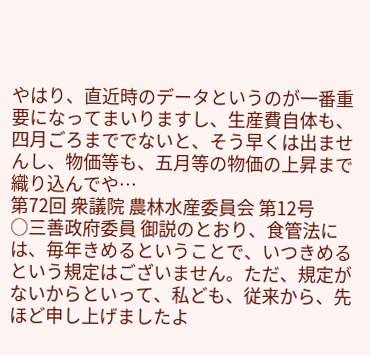やはり、直近時のデータというのが一番重要になってまいりますし、生産費自体も、四月ごろまででないと、そう早くは出ませんし、物価等も、五月等の物価の上昇まで織り込んでや…
第72回 衆議院 農林水産委員会 第12号
○三善政府委員 御説のとおり、食管法には、毎年きめるということで、いつきめるという規定はございません。ただ、規定がないからといって、私ども、従来から、先ほど申し上げましたよ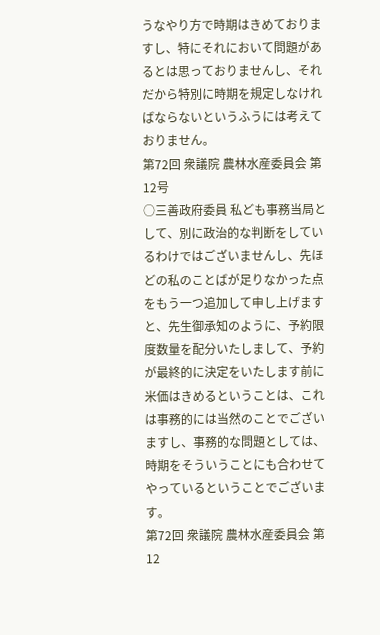うなやり方で時期はきめておりますし、特にそれにおいて問題があるとは思っておりませんし、それだから特別に時期を規定しなければならないというふうには考えておりません。
第72回 衆議院 農林水産委員会 第12号
○三善政府委員 私ども事務当局として、別に政治的な判断をしているわけではございませんし、先ほどの私のことばが足りなかった点をもう一つ追加して申し上げますと、先生御承知のように、予約限度数量を配分いたしまして、予約が最終的に決定をいたします前に米価はきめるということは、これは事務的には当然のことでございますし、事務的な問題としては、時期をそういうことにも合わせてやっているということでございます。
第72回 衆議院 農林水産委員会 第12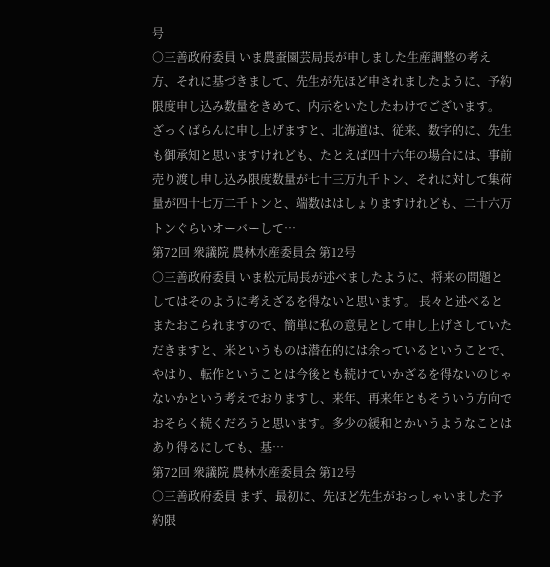号
○三善政府委員 いま農蚕園芸局長が申しました生産調整の考え方、それに基づきまして、先生が先ほど申されましたように、予約限度申し込み数量をきめて、内示をいたしたわけでございます。 ざっくばらんに申し上げますと、北海道は、従来、数字的に、先生も御承知と思いますけれども、たとえば四十六年の場合には、事前売り渡し申し込み限度数量が七十三万九千トン、それに対して集荷量が四十七万二千トンと、端数ははしょりますけれども、二十六万トンぐらいオーバーして…
第72回 衆議院 農林水産委員会 第12号
○三善政府委員 いま松元局長が述べましたように、将来の問題としてはそのように考えざるを得ないと思います。 長々と述べるとまたおこられますので、簡単に私の意見として申し上げさしていただきますと、米というものは潜在的には余っているということで、やはり、転作ということは今後とも続けていかざるを得ないのじゃないかという考えでおりますし、来年、再来年ともそういう方向でおそらく続くだろうと思います。多少の緩和とかいうようなことはあり得るにしても、基…
第72回 衆議院 農林水産委員会 第12号
○三善政府委員 まず、最初に、先ほど先生がおっしゃいました予約限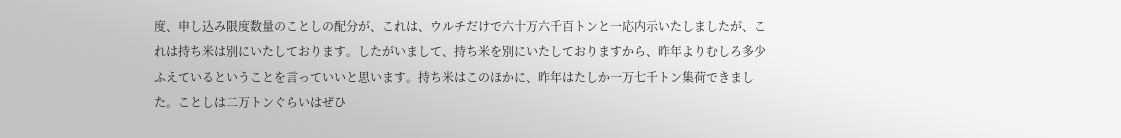度、申し込み限度数量のことしの配分が、これは、ウルチだけで六十万六千百トンと一応内示いたしましたが、これは持ち米は別にいたしております。したがいまして、持ち米を別にいたしておりますから、昨年よりむしろ多少ふえているということを言っていいと思います。持ち米はこのほかに、昨年はたしか一万七千トン集荷できました。ことしは二万トンぐらいはぜひ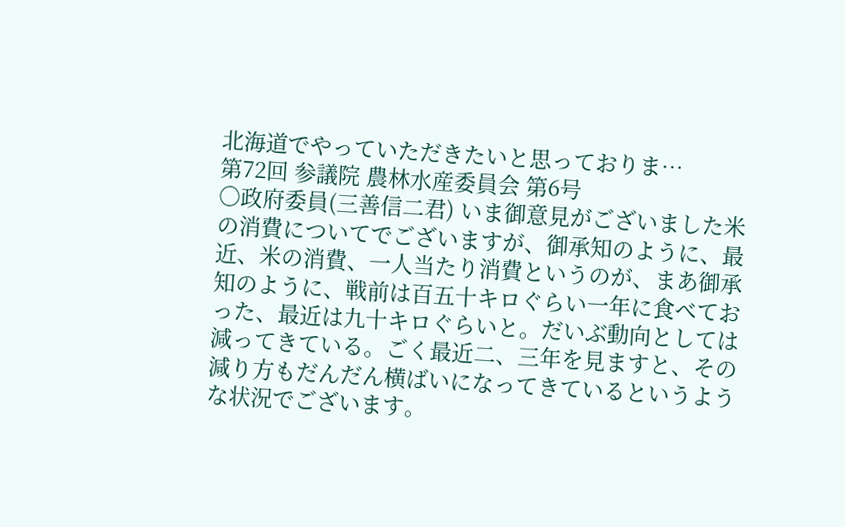北海道でやっていただきたいと思っておりま…
第72回 参議院 農林水産委員会 第6号
○政府委員(三善信二君) いま御意見がございました米の消費についてでございますが、御承知のように、最近、米の消費、一人当たり消費というのが、まあ御承知のように、戦前は百五十キロぐらい一年に食べておった、最近は九十キロぐらいと。だいぶ動向としては減ってきている。ごく最近二、三年を見ますと、その減り方もだんだん横ばいになってきているというような状況でございます。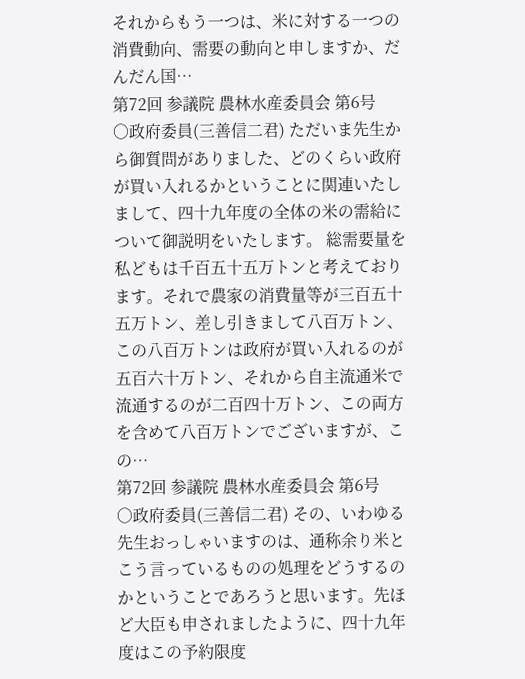それからもう一つは、米に対する一つの消費動向、需要の動向と申しますか、だんだん国…
第72回 参議院 農林水産委員会 第6号
○政府委員(三善信二君) ただいま先生から御質問がありました、どのくらい政府が買い入れるかということに関連いたしまして、四十九年度の全体の米の需給について御説明をいたします。 総需要量を私どもは千百五十五万トンと考えております。それで農家の消費量等が三百五十五万トン、差し引きまして八百万トン、この八百万トンは政府が買い入れるのが五百六十万トン、それから自主流通米で流通するのが二百四十万トン、この両方を含めて八百万トンでございますが、この…
第72回 参議院 農林水産委員会 第6号
○政府委員(三善信二君) その、いわゆる先生おっしゃいますのは、通称余り米とこう言っているものの処理をどうするのかということであろうと思います。先ほど大臣も申されましたように、四十九年度はこの予約限度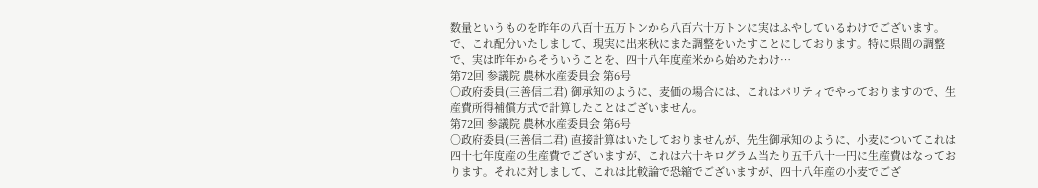数量というものを昨年の八百十五万トンから八百六十万トンに実はふやしているわけでございます。で、これ配分いたしまして、現実に出来秋にまた調整をいたすことにしております。特に県間の調整で、実は昨年からそういうことを、四十八年度産米から始めたわけ…
第72回 参議院 農林水産委員会 第6号
○政府委員(三善信二君) 御承知のように、麦価の場合には、これはパリティでやっておりますので、生産費所得補償方式で計算したことはございません。
第72回 参議院 農林水産委員会 第6号
○政府委員(三善信二君) 直接計算はいたしておりませんが、先生御承知のように、小麦についてこれは四十七年度産の生産費でございますが、これは六十キログラム当たり五千八十一円に生産費はなっております。それに対しまして、これは比較論で恐縮でございますが、四十八年産の小麦でござ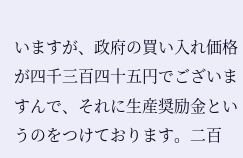いますが、政府の買い入れ価格が四千三百四十五円でございますんで、それに生産奨励金というのをつけております。二百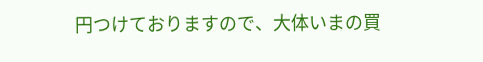円つけておりますので、大体いまの買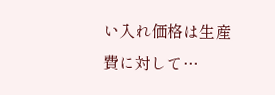い入れ価格は生産費に対して…